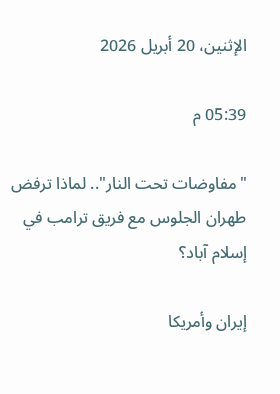الإثنين، 20 أبريل 2026

05:39 م

"مفاوضات تحت النار".. لماذا ترفض طهران الجلوس مع فريق ترامب في إسلام آباد؟

إيران وأمريكا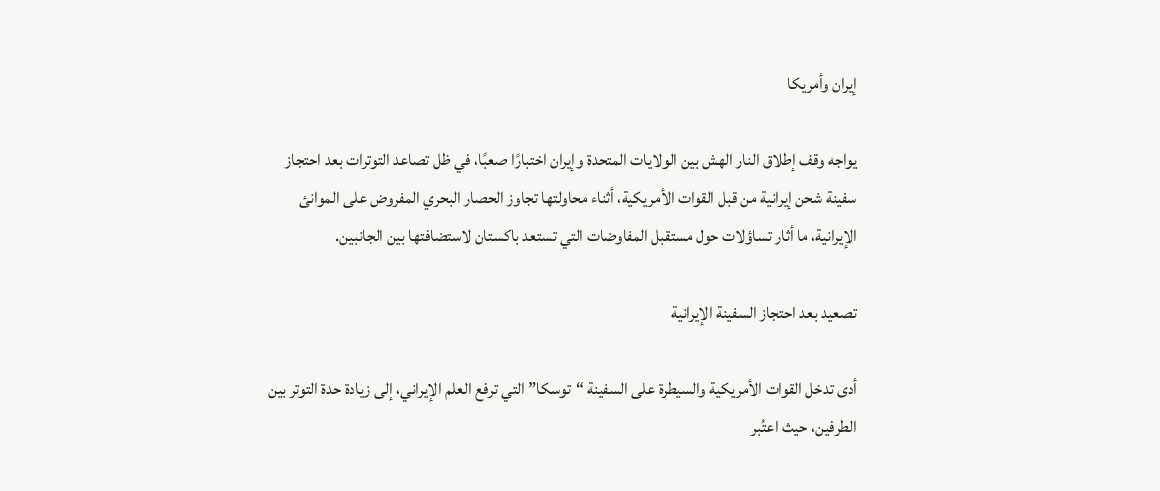إيران وأمريكا

يواجه وقف إطلاق النار الهش بين الولايات المتحدة وإيران اختبارًا صعبًا، في ظل تصاعد التوترات بعد احتجاز سفينة شحن إيرانية من قبل القوات الأمريكية، أثناء محاولتها تجاوز الحصار البحري المفروض على الموانئ الإيرانية، ما أثار تساؤلات حول مستقبل المفاوضات التي تستعد باكستان لاستضافتها بين الجانبين.

تصعيد بعد احتجاز السفينة الإيرانية

أدى تدخل القوات الأمريكية والسيطرة على السفينة “توسكا” التي ترفع العلم الإيراني، إلى زيادة حدة التوتر بين الطرفين، حيث اعتُبر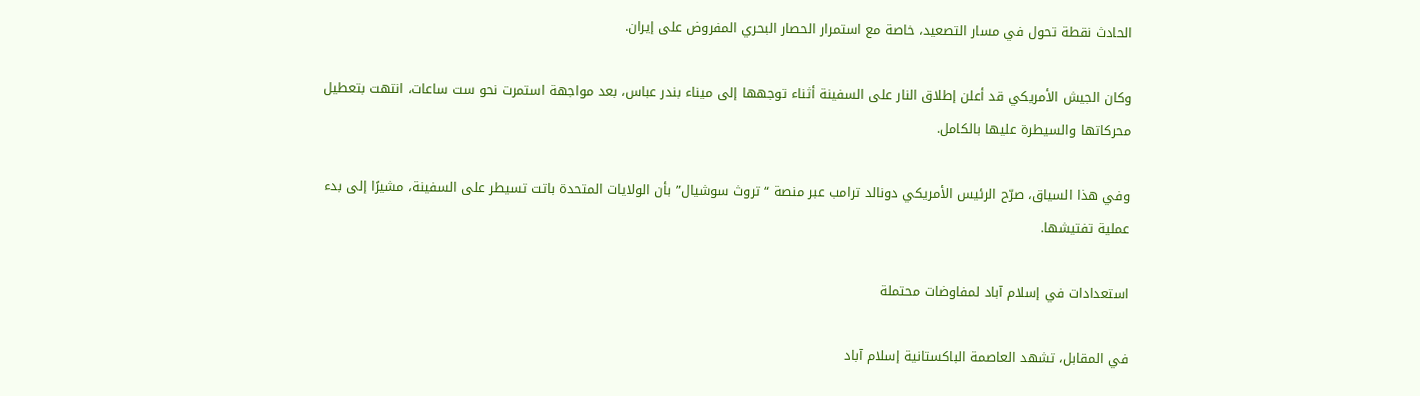الحادث نقطة تحول في مسار التصعيد، خاصة مع استمرار الحصار البحري المفروض على إيران.

وكان الجيش الأمريكي قد أعلن إطلاق النار على السفينة أثناء توجهها إلى ميناء بندر عباس، بعد مواجهة استمرت نحو ست ساعات، انتهت بتعطيل محركاتها والسيطرة عليها بالكامل.

وفي هذا السياق، صرّح الرئيس الأمريكي دونالد ترامب عبر منصة “تروث سوشيال” بأن الولايات المتحدة باتت تسيطر على السفينة، مشيرًا إلى بدء عملية تفتيشها.

استعدادات في إسلام آباد لمفاوضات محتملة

في المقابل، تشهد العاصمة الباكستانية إسلام آباد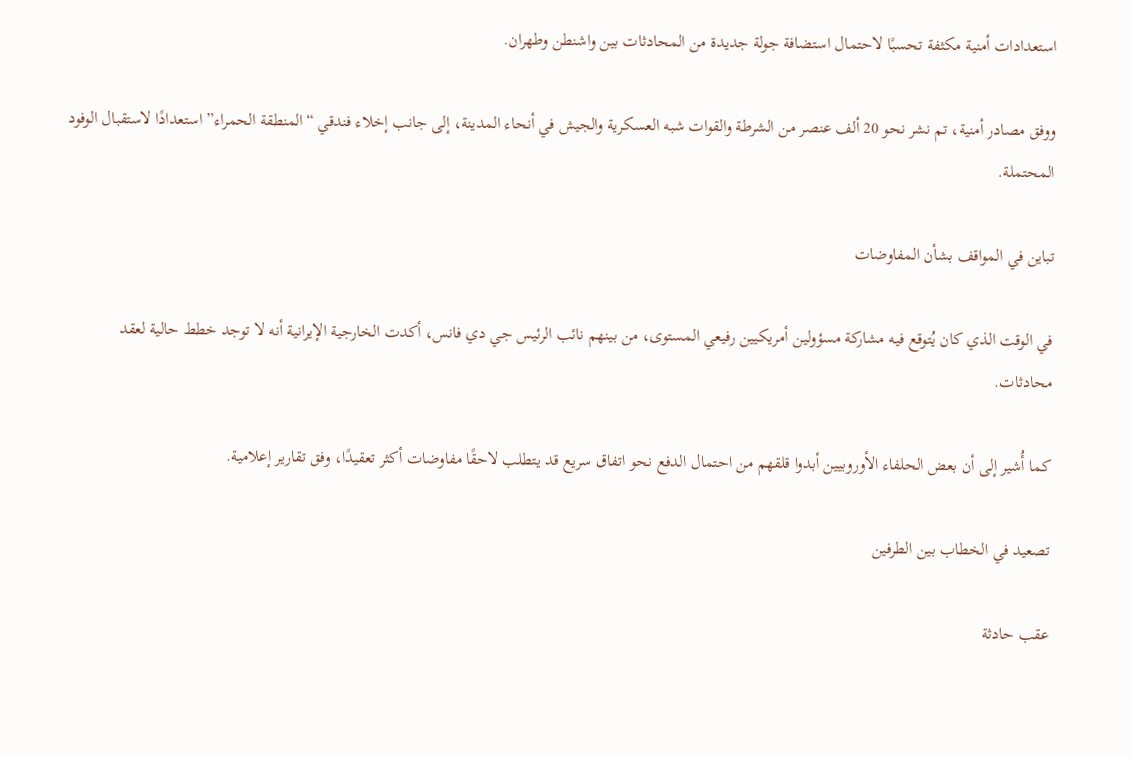استعدادات أمنية مكثفة تحسبًا لاحتمال استضافة جولة جديدة من المحادثات بين واشنطن وطهران.

ووفق مصادر أمنية، تم نشر نحو 20 ألف عنصر من الشرطة والقوات شبه العسكرية والجيش في أنحاء المدينة، إلى جانب إخلاء فندقي “المنطقة الحمراء” استعدادًا لاستقبال الوفود المحتملة.

تباين في المواقف بشأن المفاوضات

في الوقت الذي كان يُتوقع فيه مشاركة مسؤولين أمريكيين رفيعي المستوى، من بينهم نائب الرئيس جي دي فانس، أكدت الخارجية الإيرانية أنه لا توجد خطط حالية لعقد محادثات.

كما أُشير إلى أن بعض الحلفاء الأوروبيين أبدوا قلقهم من احتمال الدفع نحو اتفاق سريع قد يتطلب لاحقًا مفاوضات أكثر تعقيدًا، وفق تقارير إعلامية.

تصعيد في الخطاب بين الطرفين

عقب حادثة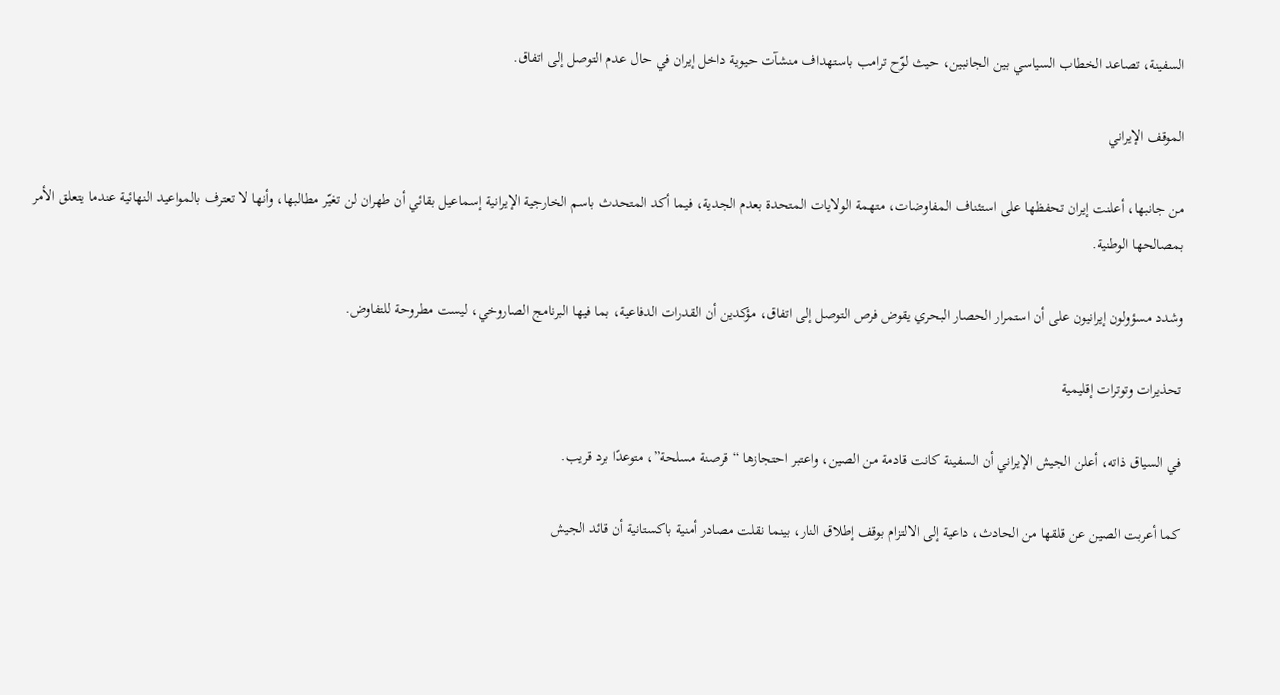السفينة، تصاعد الخطاب السياسي بين الجانبين، حيث لوّح ترامب باستهداف منشآت حيوية داخل إيران في حال عدم التوصل إلى اتفاق.

الموقف الإيراني

من جانبها، أعلنت إيران تحفظها على استئناف المفاوضات، متهمة الولايات المتحدة بعدم الجدية، فيما أكد المتحدث باسم الخارجية الإيرانية إسماعيل بقائي أن طهران لن تغيّر مطالبها، وأنها لا تعترف بالمواعيد النهائية عندما يتعلق الأمر بمصالحها الوطنية.

وشدد مسؤولون إيرانيون على أن استمرار الحصار البحري يقوض فرص التوصل إلى اتفاق، مؤكدين أن القدرات الدفاعية، بما فيها البرنامج الصاروخي، ليست مطروحة للتفاوض.

تحذيرات وتوترات إقليمية

في السياق ذاته، أعلن الجيش الإيراني أن السفينة كانت قادمة من الصين، واعتبر احتجازها “قرصنة مسلحة”، متوعدًا برد قريب.

كما أعربت الصين عن قلقها من الحادث، داعية إلى الالتزام بوقف إطلاق النار، بينما نقلت مصادر أمنية باكستانية أن قائد الجيش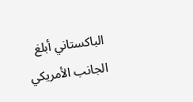الباكستاني أبلغ الجانب الأمريكي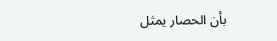بأن الحصار يمثل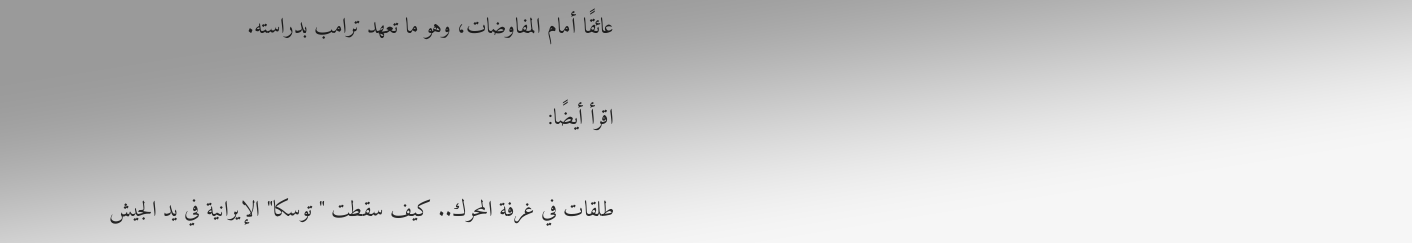عائقًا أمام المفاوضات، وهو ما تعهد ترامب بدراسته.

اقرأ أيضًا:

طلقات في غرفة المحرك.. كيف سقطت "توسكا" الإيرانية في يد الجيش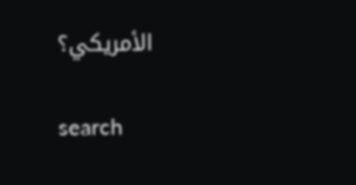الأمريكي؟

search